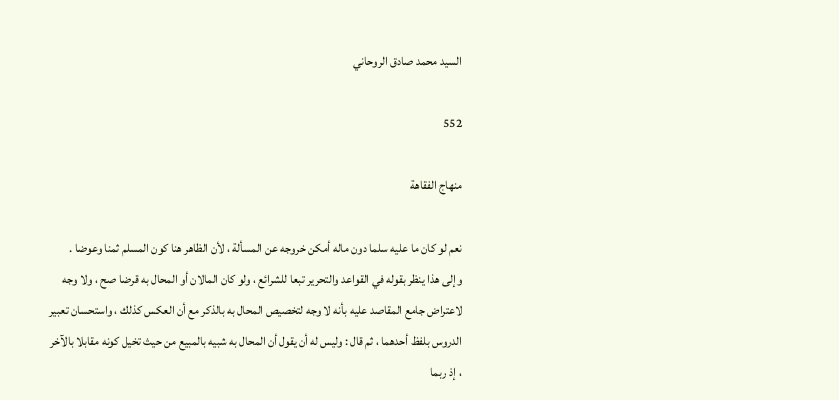السيد محمد صادق الروحاني

552

منهاج الفقاهة

نعم لو كان ما عليه سلما دون ماله أمكن خروجه عن المسألة ، لأن الظاهر هنا كون المسلم ثمنا وعوضا . وإلى هذا ينظر بقوله في القواعد والتحرير تبعا للشرائع ، ولو كان المالان أو المحال به قرضا صح ، ولا وجه لاعتراض جامع المقاصد عليه بأنه لا وجه لتخصيص المحال به بالذكر مع أن العكس كذلك ، واستحسان تعبير الدروس بلفظ أحدهما ، ثم قال : وليس له أن يقول أن المحال به شبيه بالمبيع من حيث تخيل كونه مقابلا بالآخر ، إذ ربما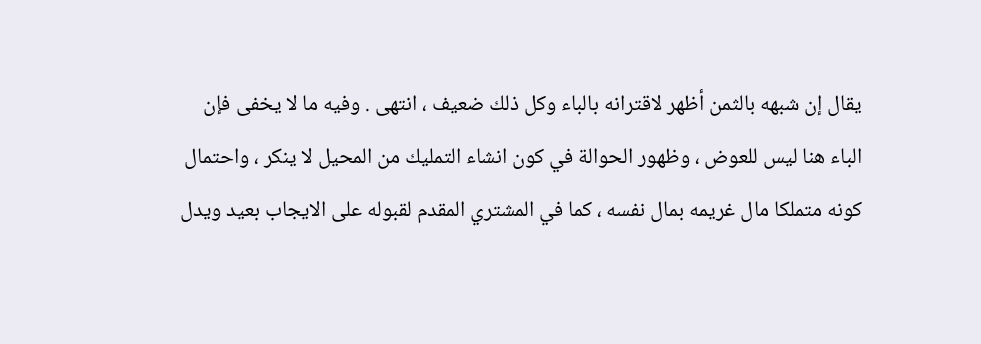يقال إن شبهه بالثمن أظهر لاقترانه بالباء وكل ذلك ضعيف ، انتهى . وفيه ما لا يخفى فإن الباء هنا ليس للعوض ، وظهور الحوالة في كون انشاء التمليك من المحيل لا ينكر ، واحتمال كونه متملكا مال غريمه بمال نفسه ، كما في المشتري المقدم لقبوله على الايجاب بعيد ويدل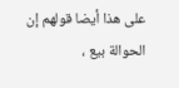على هذا أيضا قولهم إن الحوالة بيع ،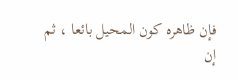فإن ظاهره كون المحيل بائعا ، ثم إن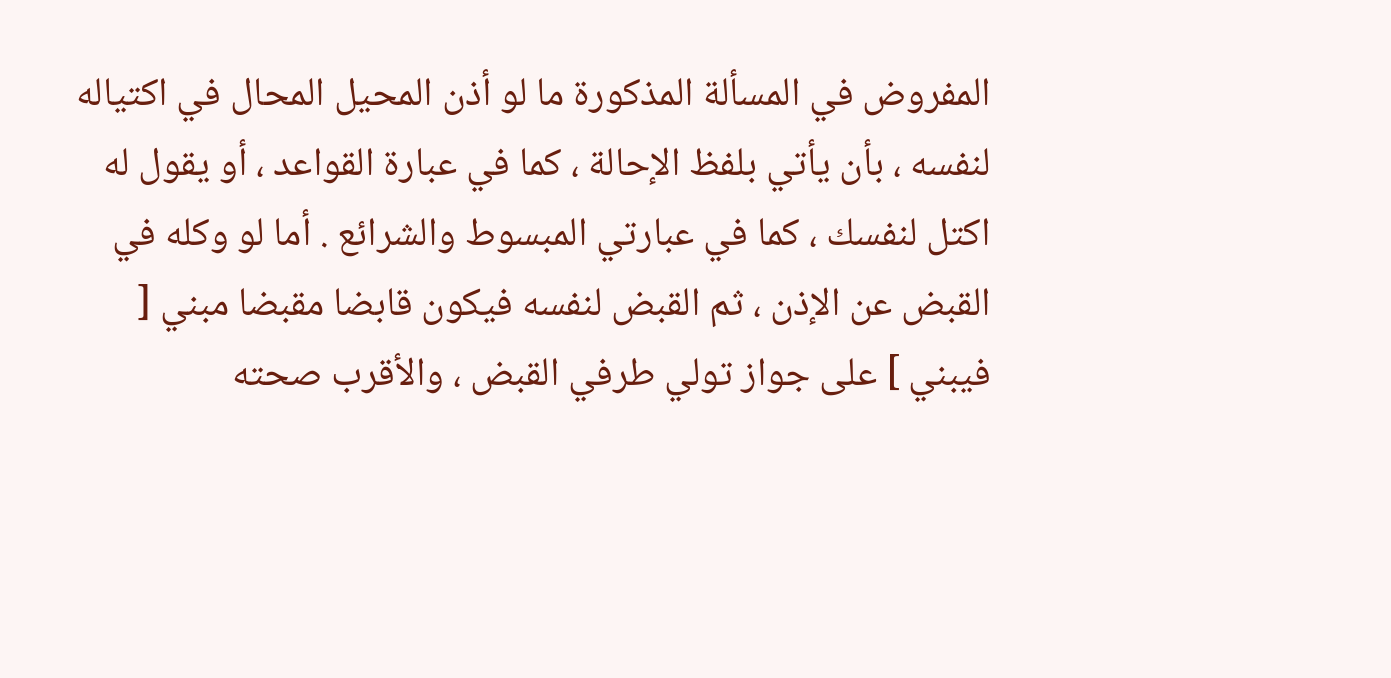المفروض في المسألة المذكورة ما لو أذن المحيل المحال في اكتياله لنفسه ، بأن يأتي بلفظ الإحالة ، كما في عبارة القواعد ، أو يقول له اكتل لنفسك ، كما في عبارتي المبسوط والشرائع . أما لو وكله في القبض عن الإذن ، ثم القبض لنفسه فيكون قابضا مقبضا مبني [ فيبني ] على جواز تولي طرفي القبض ، والأقرب صحته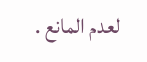لعدم المانع .